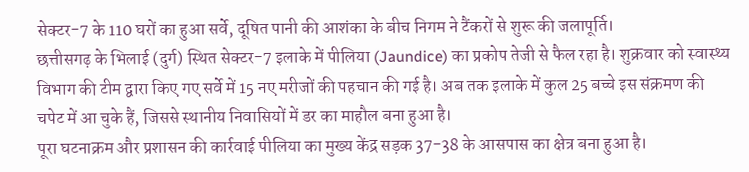सेक्टर-7 के 110 घरों का हुआ सर्वे, दूषित पानी की आशंका के बीच निगम ने टैंकरों से शुरू की जलापूर्ति।
छत्तीसगढ़ के भिलाई (दुर्ग) स्थित सेक्टर-7 इलाके में पीलिया (Jaundice) का प्रकोप तेजी से फैल रहा है। शुक्रवार को स्वास्थ्य विभाग की टीम द्वारा किए गए सर्वे में 15 नए मरीजों की पहचान की गई है। अब तक इलाके में कुल 25 बच्चे इस संक्रमण की चपेट में आ चुके हैं, जिससे स्थानीय निवासियों में डर का माहौल बना हुआ है।
पूरा घटनाक्रम और प्रशासन की कार्रवाई पीलिया का मुख्य केंद्र सड़क 37-38 के आसपास का क्षेत्र बना हुआ है।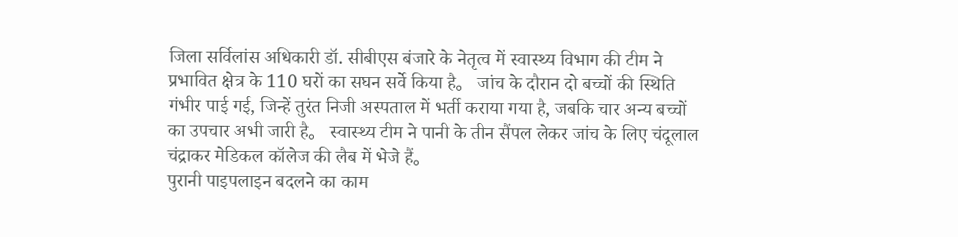जिला सर्विलांस अधिकारी डॉ. सीबीएस बंजारे के नेतृत्व में स्वास्थ्य विभाग की टीम ने प्रभावित क्षेत्र के 110 घरों का सघन सर्वे किया है。 जांच के दौरान दो बच्चों की स्थिति गंभीर पाई गई, जिन्हें तुरंत निजी अस्पताल में भर्ती कराया गया है, जबकि चार अन्य बच्चों का उपचार अभी जारी है。 स्वास्थ्य टीम ने पानी के तीन सैंपल लेकर जांच के लिए चंदूलाल चंद्राकर मेडिकल कॉलेज की लैब में भेजे हैं。
पुरानी पाइपलाइन बदलने का काम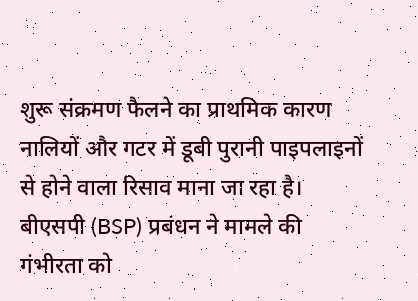शुरू संक्रमण फैलने का प्राथमिक कारण नालियों और गटर में डूबी पुरानी पाइपलाइनों से होने वाला रिसाव माना जा रहा है। बीएसपी (BSP) प्रबंधन ने मामले की गंभीरता को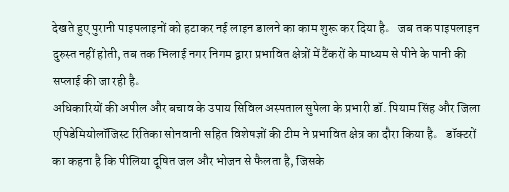देखते हुए पुरानी पाइपलाइनों को हटाकर नई लाइन डालने का काम शुरू कर दिया है。 जब तक पाइपलाइन दुरुस्त नहीं होती, तब तक भिलाई नगर निगम द्वारा प्रभावित क्षेत्रों में टैंकरों के माध्यम से पीने के पानी की सप्लाई की जा रही है。
अधिकारियों की अपील और बचाव के उपाय सिविल अस्पताल सुपेला के प्रभारी डॉ. पियाम सिंह और जिला एपिडेमियोलॉजिस्ट रितिका सोनवानी सहित विशेषज्ञों की टीम ने प्रभावित क्षेत्र का दौरा किया है。 डॉक्टरों का कहना है कि पीलिया दूषित जल और भोजन से फैलता है, जिसके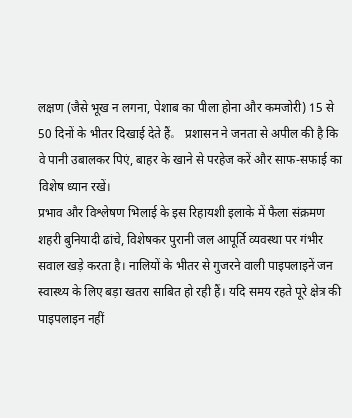लक्षण (जैसे भूख न लगना, पेशाब का पीला होना और कमजोरी) 15 से 50 दिनों के भीतर दिखाई देते हैं。 प्रशासन ने जनता से अपील की है कि वे पानी उबालकर पिएं, बाहर के खाने से परहेज करें और साफ-सफाई का विशेष ध्यान रखें।
प्रभाव और विश्लेषण भिलाई के इस रिहायशी इलाके में फैला संक्रमण शहरी बुनियादी ढांचे, विशेषकर पुरानी जल आपूर्ति व्यवस्था पर गंभीर सवाल खड़े करता है। नालियों के भीतर से गुजरने वाली पाइपलाइनें जन स्वास्थ्य के लिए बड़ा खतरा साबित हो रही हैं। यदि समय रहते पूरे क्षेत्र की पाइपलाइन नहीं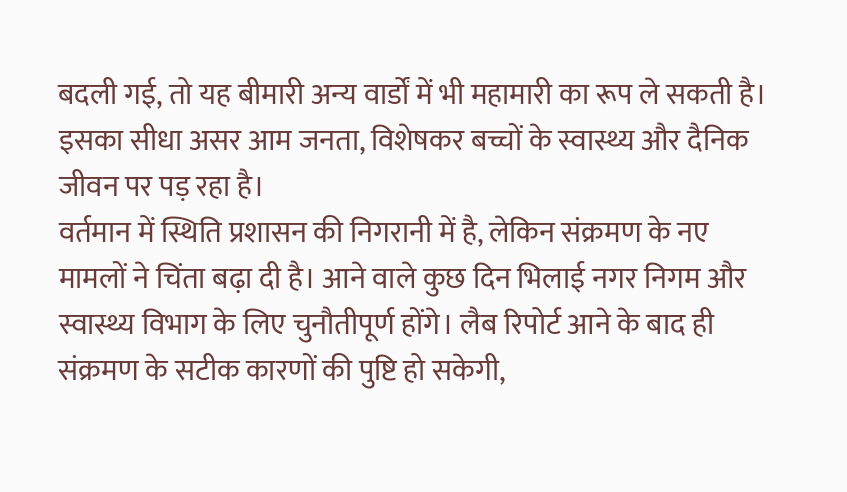बदली गई, तो यह बीमारी अन्य वार्डों में भी महामारी का रूप ले सकती है। इसका सीधा असर आम जनता, विशेषकर बच्चों के स्वास्थ्य और दैनिक जीवन पर पड़ रहा है।
वर्तमान में स्थिति प्रशासन की निगरानी में है, लेकिन संक्रमण के नए मामलों ने चिंता बढ़ा दी है। आने वाले कुछ दिन भिलाई नगर निगम और स्वास्थ्य विभाग के लिए चुनौतीपूर्ण होंगे। लैब रिपोर्ट आने के बाद ही संक्रमण के सटीक कारणों की पुष्टि हो सकेगी,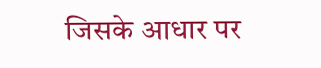जिसके आधार पर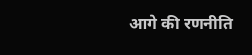आगे की रणनीति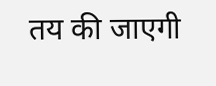तय की जाएगी